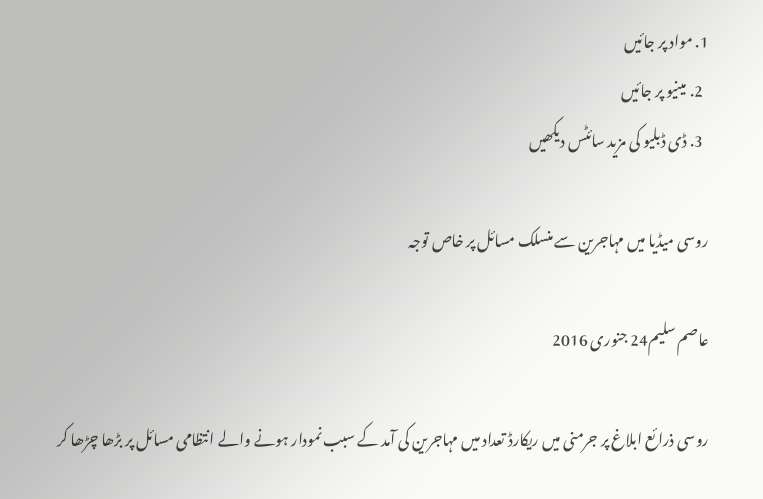1. مواد پر جائیں
  2. مینیو پر جائیں
  3. ڈی ڈبلیو کی مزید سائٹس دیکھیں

روسی ميڈيا ميں مہاجرين سے منسلک مسائل پر خاص توجہ

عاصم سليم24 جنوری 2016

روسی ذرائع ابلاغ پر جرمنی ميں ريکارڈ تعداد ميں مہاجرين کی آمد کے سبب نمودار ہونے والے انتظامی مسائل پر بڑھا چڑھا کر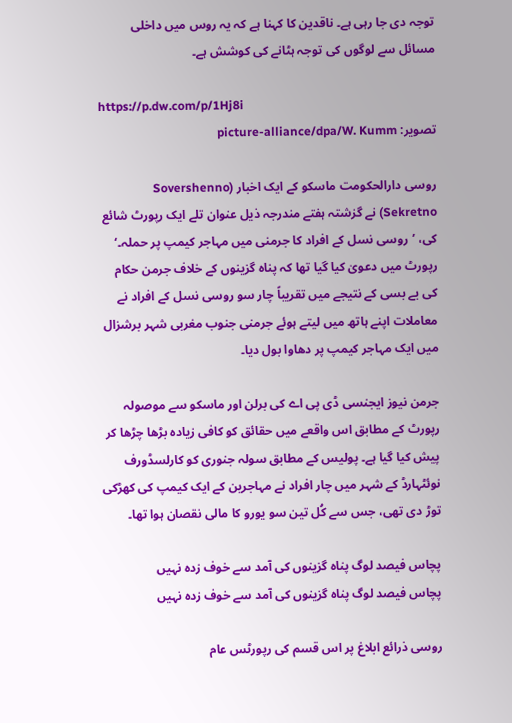توجہ دی جا رہی ہے۔ ناقدين کا کہنا ہے کہ يہ روس ميں داخلی مسائل سے لوگوں کی توجہ ہٹانے کی کوشش ہے۔

https://p.dw.com/p/1Hj8i
تصویر: picture-alliance/dpa/W. Kumm

روسی دارالحکومت ماسکو کے ايک اخبار (Sovershenno Sekretno) نے گزشتہ ہفتے مندرجہ ذيل عنوان تلے ايک رپورٹ شائع کی، ’روسی نسل کے افراد کا جرمنی ميں مہاجر کيمپ پر حملہ۔‘ رپورٹ ميں دعویٰ کيا گيا تھا کہ پناہ گزينوں کے خلاف جرمن حکام کی بے بسی کے نتيجے ميں تقريباً چار سو روسی نسل کے افراد نے معاملات اپنے ہاتھ ميں ليتے ہوئے جرمنی جنوب مغربی شہر برشزال ميں ايک مہاجر کيمپ پر دھاوا بول ديا۔

جرمن نيوز ايجنسی ڈی پی اے کی برلن اور ماسکو سے موصولہ رپورٹ کے مطابق اس واقعے ميں حقائق کو کافی زيادہ بڑھا چڑھا کر پيش کيا گيا ہے۔ پوليس کے مطابق سولہ جنوری کو کارلسڈورف نوئٹہارڈ کے شہر ميں چار افراد نے مہاجرين کے ايک کيمپ کی کھڑکی توڑ دی تھی، جس سے کُل تين سو يورو کا مالی نقصان ہوا تھا۔

پچاس فيصد لوگ پناہ گزينوں کی آمد سے خوف زدہ نہيں
پچاس فيصد لوگ پناہ گزينوں کی آمد سے خوف زدہ نہيں

روسی ذرائع ابلاغ پر اس قسم کی رپورٹس عام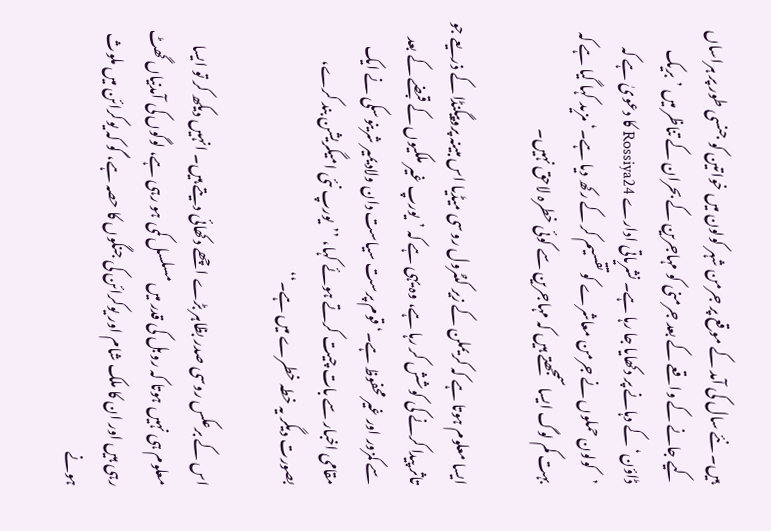ہيں۔ نئے سال کی آمد کے موقع پر جرمن شہر کولون ميں خواتين کو جنسی طور پر ہراساں کيے جانے کے واقعے کے بعد جرمنی کو مہاجرين کے بحران کے تناظر ميں ’بريک ڈاؤن‘ کے دہانے پر دکھايا جا رہا ہے۔ نشرياتی ادارے Rossiya24 کا دعویٰ ہے کہ ’کولون حملوں نے جرمن معاشرے کو تقسيم کر کے رکھ ديا ہے۔‘ مزيد کہا گيا ہے کہ بہت کم لوگ ایسا سمجھتے ہيں کہ مہاجرين سے کوئی خطرہ لاحق نہيں۔

ايسا معلوم ہوتا ہے کہ کريملن کے زير کنٹرول روسی ميڈيا اس مبينہ پروپيگنڈا کے ذريعے جو تاثر پيدا کرنے کی کوشش کر رہا ہے، وہ يہی ہے کہ ’يورپ غير ملکيوں کے قبضے کے بعد سے کمزور اور غير محفوظ ہے۔‘ قوم پرست سياست دان ولاديمير شرينوسکی نے ايک مقامی اخبار سے بات چيت کرتے ہوئے کہا، ’’يورپ نئی اميگريشن بند کرے، بصورت ديگر يہ خطہ خطرے ميں ہے۔‘‘

اس کے برعکس روسی صدر بظاہر بڑے اچھے دکھائی ديتے ہيں۔ انہيں ديکھ کر تو ايسا معلوم ہی نہيں ہوتا کہ روبل کی قدر ميں مسلسل کمی ہو رہی ہے، لوگوں کی آمدنياں گھٹ رہی ہيں اور ان کا ملک شام اور يوکرائن کی جنگوں کا حصہ ہے، گو کہ يوکرائن ميں ملوث ہونے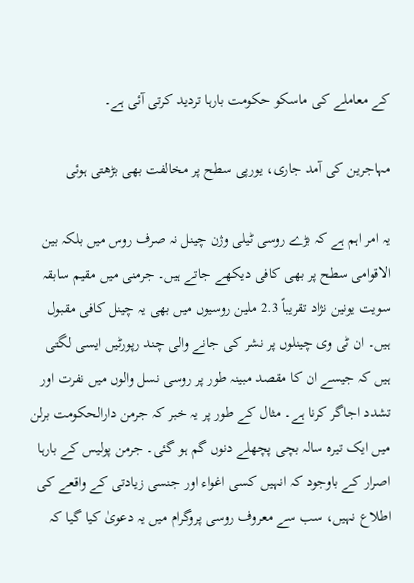کے معاملے کی ماسکو حکومت بارہا ترديد کرتی آئی ہے۔

مہاجرين کی آمد جاری، يورپی سطح پر مخالفت بھی بڑھتی ہوئی

يہ امر اہم ہے کہ بڑے روسی ٹيلی وژن چينل نہ صرف روس ميں بلکہ بين الاقوامی سطح پر بھی کافی ديکھے جاتے ہيں۔ جرمنی ميں مقيم سابقہ سويت يونين نژاد تقريباً 2.3 ملين روسيوں ميں بھی يہ چينل کافی مقبول ہيں۔ ان ٹی وی چينلوں پر نشر کی جانے والی چند رپورٹيں ايسی لگتی ہيں کہ جيسے ان کا مقصد مبينہ طور پر روسی نسل والوں ميں نفرت اور تشدد اجاگر کرنا ہے۔ مثال کے طور پر يہ خبر کہ جرمن دارالحکومت برلن ميں ايک تيرہ سالہ بچی پچھلے دنوں گم ہو گئی۔ جرمن پوليس کے بارہا اصرار کے باوجود کہ انہيں کسی اغواء اور جنسی زيادتی کے واقعے کی اطلاع نہيں، سب سے معروف روسی پروگرام ميں يہ دعویٰ کيا گيا کہ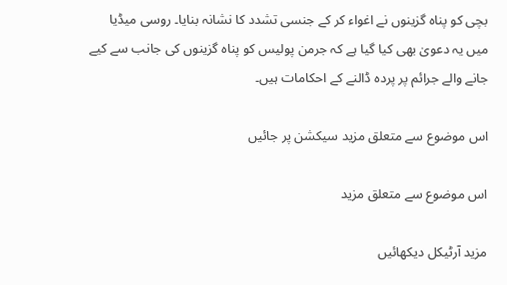بچی کو پناہ گزينوں نے اغواء کر کے جنسی تشدد کا نشانہ بنايا۔ روسی ميڈيا ميں يہ دعویٰ بھی کيا گيا ہے کہ جرمن پوليس کو پناہ گزينوں کی جانب سے کيے جانے والے جرائم پر پردہ ڈالنے کے احکامات ہيں۔

اس موضوع سے متعلق مزید سیکشن پر جائیں

اس موضوع سے متعلق مزید

مزید آرٹیکل دیکھائیں